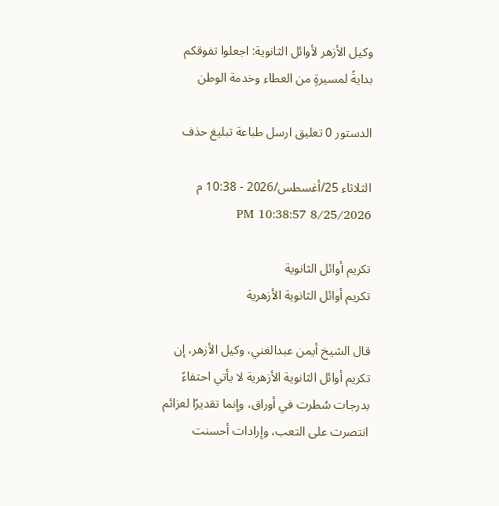وكيل الأزهر لأوائل الثانوية: اجعلوا تفوقكم بدايةً لمسيرةٍ من العطاء وخدمة الوطن

الدستور 0 تعليق ارسل طباعة تبليغ حذف

الثلاثاء 25/أغسطس/2026 - 10:38 م 8/25/2026 10:38:57 PM

تكريم أوائل الثانوية
تكريم أوائل الثانوية الأزهرية

قال الشيخ أيمن عبدالغني، وكيل الأزهر، إن تكريم أوائل الثانوية الأزهرية لا يأتي احتفاءً بدرجات سُطرت في أوراق، وإنما تقديرًا لعزائم انتصرت على التعب، وإرادات أحسنت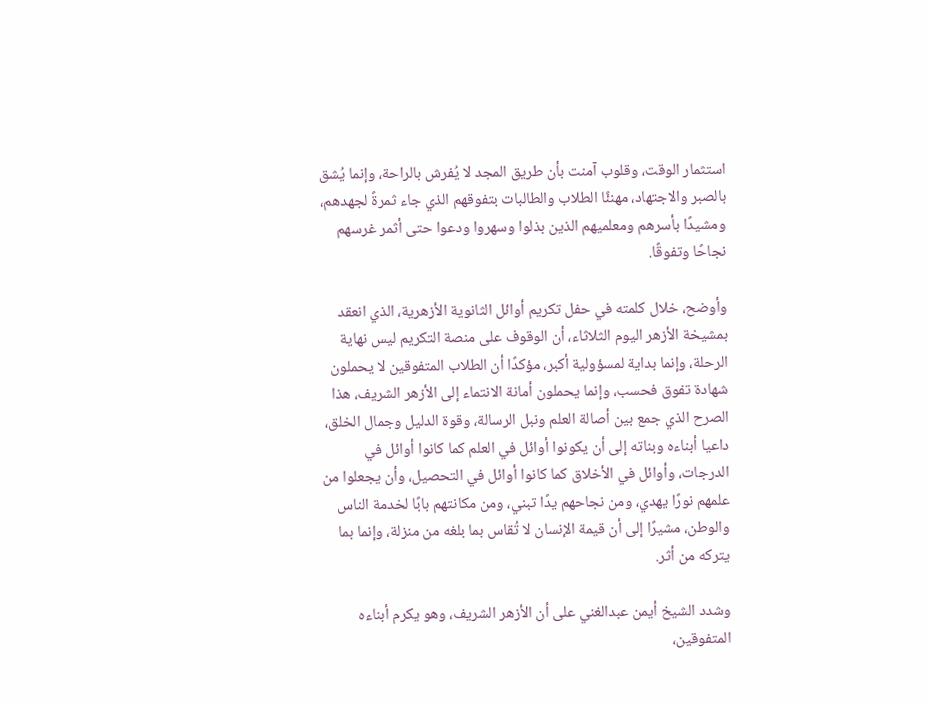استثمار الوقت، وقلوب آمنت بأن طريق المجد لا يُفرش بالراحة، وإنما يُشق بالصبر والاجتهاد، مهنئًا الطلاب والطالبات بتفوقهم الذي جاء ثمرةً لجهدهم، ومشيدًا بأسرهم ومعلميهم الذين بذلوا وسهروا ودعوا حتى أثمر غرسهم نجاحًا وتفوقًا.

وأوضح، خلال كلمته في حفل تكريم أوائل الثانوية الأزهرية، الذي انعقد بمشيخة الأزهر اليوم الثلاثاء، أن الوقوف على منصة التكريم ليس نهاية الرحلة، وإنما بداية لمسؤولية أكبر، مؤكدًا أن الطلاب المتفوقين لا يحملون شهادة تفوق فحسب، وإنما يحملون أمانة الانتماء إلى الأزهر الشريف، هذا الصرح الذي جمع بين أصالة العلم ونبل الرسالة، وقوة الدليل وجمال الخلق، داعيا أبناءه وبناته إلى أن يكونوا أوائل في العلم كما كانوا أوائل في الدرجات، وأوائل في الأخلاق كما كانوا أوائل في التحصيل، وأن يجعلوا من علمهم نورًا يهدي، ومن نجاحهم يدًا تبني، ومن مكانتهم بابًا لخدمة الناس والوطن، مشيرًا إلى أن قيمة الإنسان لا تُقاس بما بلغه من منزلة، وإنما بما يتركه من أثر.

وشدد الشيخ أيمن عبدالغني على أن الأزهر الشريف، وهو يكرم أبناءه المتفوقين،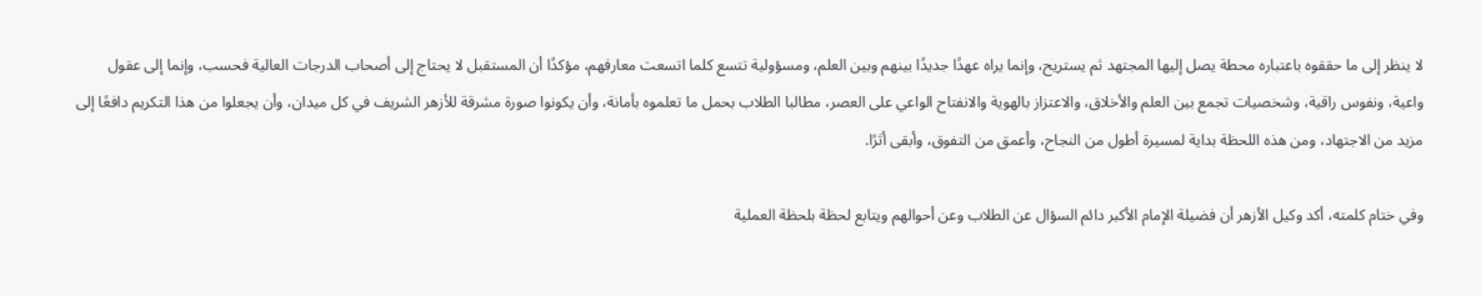لا ينظر إلى ما حققوه باعتباره محطة يصل إليها المجتهد ثم يستريح، وإنما يراه عهدًا جديدًا بينهم وبين العلم، ومسؤولية تتسع كلما اتسعت معارفهم، مؤكدًا أن المستقبل لا يحتاج إلى أصحاب الدرجات العالية فحسب، وإنما إلى عقول واعية، ونفوس راقية، وشخصيات تجمع بين العلم والأخلاق، والاعتزاز بالهوية والانفتاح الواعي على العصر، مطالبا الطلاب بحمل ما تعلموه بأمانة، وأن يكونوا صورة مشرقة للأزهر الشريف في كل ميدان، وأن يجعلوا من هذا التكريم دافعًا إلى مزيد من الاجتهاد، ومن هذه اللحظة بداية لمسيرة أطول من النجاح، وأعمق من التفوق، وأبقى أثرًا.

وفي ختام كلمته، أكد وكيل الأزهر أن فضيلة الإمام الأكبر دائم السؤال عن الطلاب وعن أحوالهم ويتابع لحظة بلحظة العملية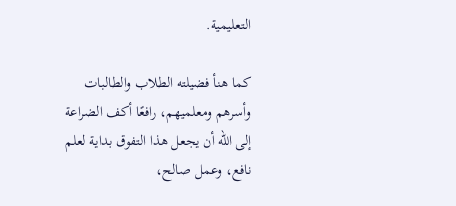التعليمية.

كما هنأ فضيلته الطلاب والطالبات وأسرهم ومعلميهم، رافعًا أكف الضراعة إلى الله أن يجعل هذا التفوق بداية لعلم نافع، وعمل صالح،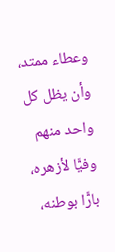وعطاء ممتد، وأن يظل كل واحد منهم وفيًّا لأزهره، بارًّا بوطنه،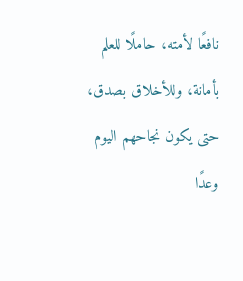نافعًا لأمته، حاملًا للعلم بأمانة، وللأخلاق بصدق، حتى يكون نجاحهم اليوم وعدًا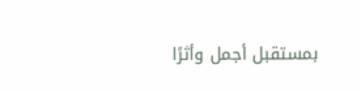بمستقبل أجمل وأثرًا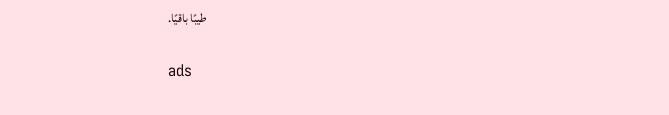طيبًا باقيًا.

ads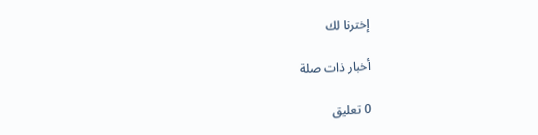إخترنا لك

أخبار ذات صلة

0 تعليق